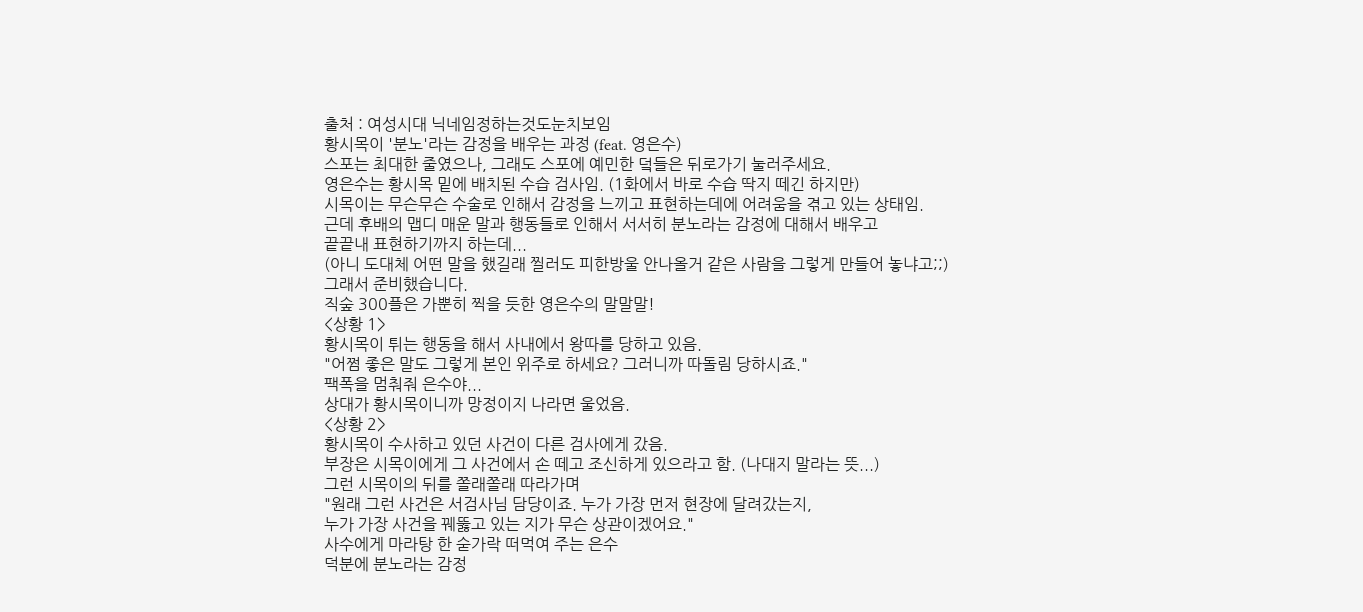출처 : 여성시대 닉네임정하는것도눈치보임
황시목이 '분노'라는 감정을 배우는 과정 (feat. 영은수)
스포는 최대한 줄였으나, 그래도 스포에 예민한 덬들은 뒤로가기 눌러주세요.
영은수는 황시목 밑에 배치된 수습 검사임. (1화에서 바로 수습 딱지 떼긴 하지만)
시목이는 무슨무슨 수술로 인해서 감정을 느끼고 표현하는데에 어려움을 겪고 있는 상태임.
근데 후배의 맵디 매운 말과 행동들로 인해서 서서히 분노라는 감정에 대해서 배우고
끝끝내 표현하기까지 하는데...
(아니 도대체 어떤 말을 했길래 찔러도 피한방울 안나올거 같은 사람을 그렇게 만들어 놓냐고;;)
그래서 준비했습니다.
직숲 300플은 가뿐히 찍을 듯한 영은수의 말말말!
<상황 1>
황시목이 튀는 행동을 해서 사내에서 왕따를 당하고 있음.
"어쩜 좋은 말도 그렇게 본인 위주로 하세요? 그러니까 따돌림 당하시죠."
팩폭을 멈춰줘 은수야...
상대가 황시목이니까 망정이지 나라면 울었음.
<상황 2>
황시목이 수사하고 있던 사건이 다른 검사에게 갔음.
부장은 시목이에게 그 사건에서 손 떼고 조신하게 있으라고 함. (나대지 말라는 뜻...)
그런 시목이의 뒤를 쫄래쫄래 따라가며
"원래 그런 사건은 서검사님 담당이죠. 누가 가장 먼저 현장에 달려갔는지,
누가 가장 사건을 꿰뚫고 있는 지가 무슨 상관이겠어요."
사수에게 마라탕 한 숟가락 떠먹여 주는 은수
덕분에 분노라는 감정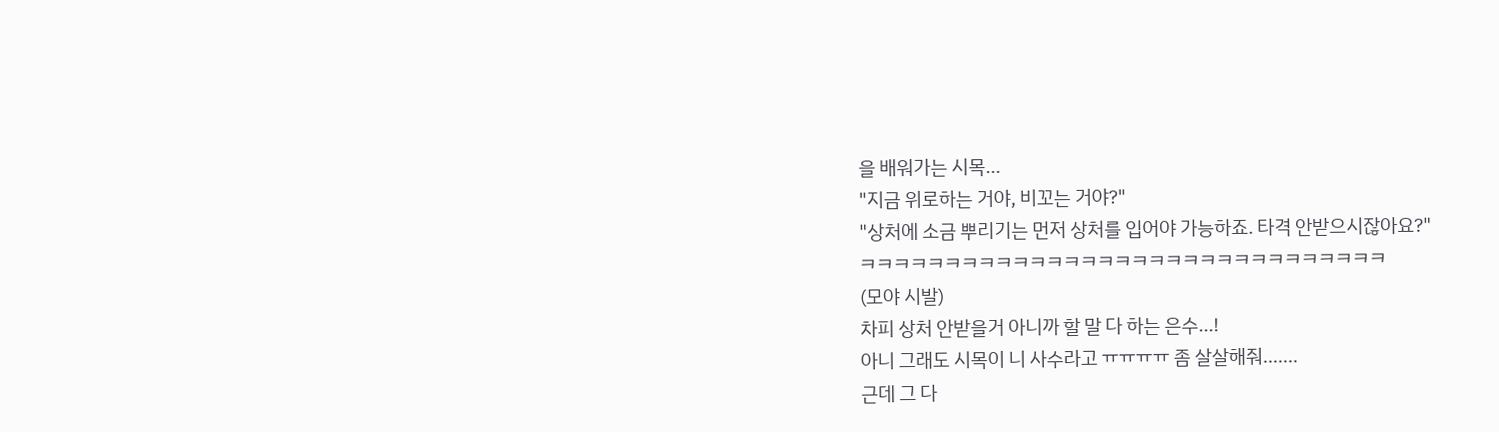을 배워가는 시목...
"지금 위로하는 거야, 비꼬는 거야?"
"상처에 소금 뿌리기는 먼저 상처를 입어야 가능하죠. 타격 안받으시잖아요?"
ㅋㅋㅋㅋㅋㅋㅋㅋㅋㅋㅋㅋㅋㅋㅋㅋㅋㅋㅋㅋㅋㅋㅋㅋㅋㅋㅋㅋㅋㅋㅋ
(모야 시발)
차피 상처 안받을거 아니까 할 말 다 하는 은수...!
아니 그래도 시목이 니 사수라고 ㅠㅠㅠㅠ 좀 살살해줘.......
근데 그 다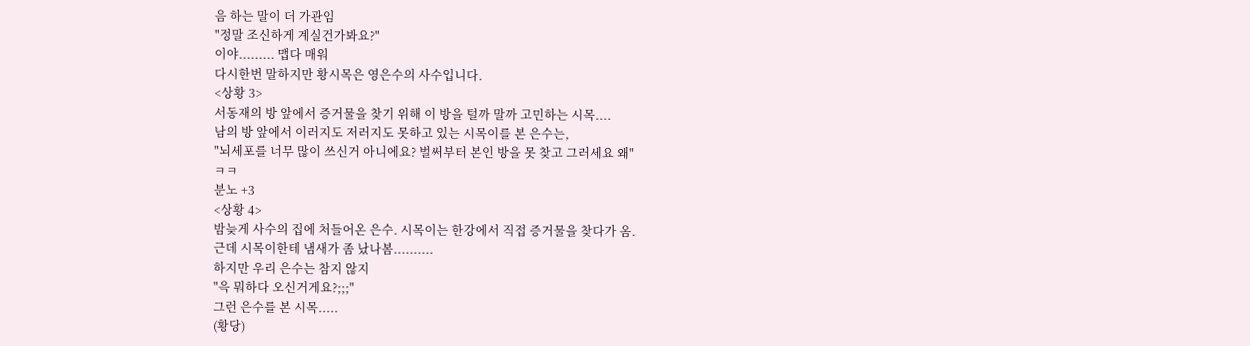음 하는 말이 더 가관임
"정말 조신하게 계실건가봐요?"
이야......... 맵다 매워
다시한번 말하지만 황시목은 영은수의 사수입니다.
<상황 3>
서동재의 방 앞에서 증거물을 찾기 위해 이 방을 털까 말까 고민하는 시목....
남의 방 앞에서 이러지도 저러지도 못하고 있는 시목이를 본 은수는,
"뇌세포를 너무 많이 쓰신거 아니에요? 벌써부터 본인 방을 못 찾고 그러세요 왜"
ㅋㅋ
분노 +3
<상황 4>
밤늦게 사수의 집에 처들어온 은수. 시목이는 한강에서 직접 증거물을 찾다가 옴.
근데 시목이한테 냄새가 좀 났나봄..........
하지만 우리 은수는 참지 않지
"윽 뭐하다 오신거게요?;;;"
그런 은수를 본 시목.....
(황당)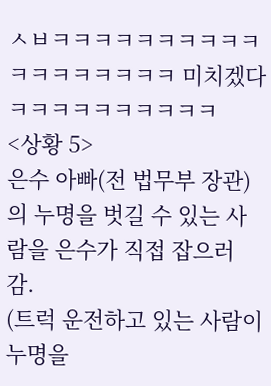ㅅㅂㅋㅋㅋㅋㅋㅋㅋㅋㅋㅋㅋㅋㅋㅋㅋㅋㅋㅋ 미치겠다ㅋㅋㅋㅋㅋㅋㅋㅋㅋㅋ
<상황 5>
은수 아빠(전 법무부 장관)의 누명을 벗길 수 있는 사람을 은수가 직접 잡으러 감.
(트럭 운전하고 있는 사람이 누명을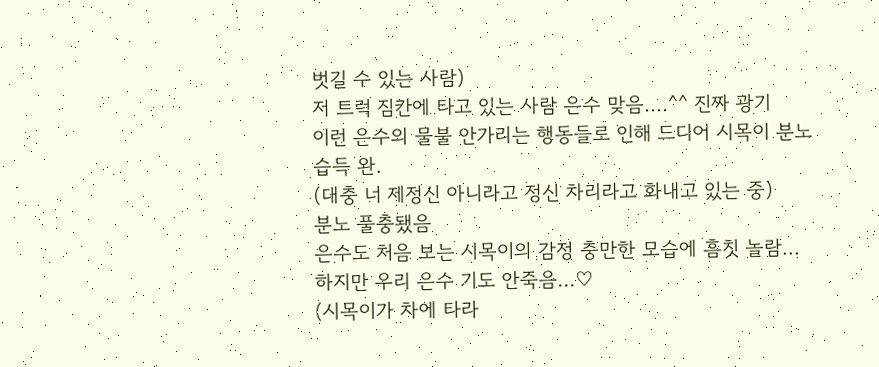벗길 수 있는 사람)
저 트럭 짐칸에 타고 있는 사람 은수 맞음....^^ 진짜 광기
이런 은수의 물불 안가리는 행동들로 인해 드디어 시목이 분노 습득 완.
(대충 너 제정신 아니라고 정신 차리라고 화내고 있는 중)
분노 풀충됐음
은수도 처음 보는 시목이의 감정 충만한 모습에 흠칫 놀람...
하지만 우리 은수 기도 안죽음...♡
(시목이가 차에 타라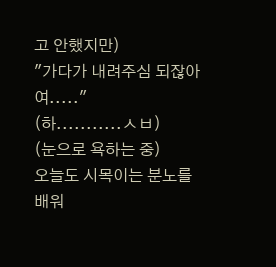고 안했지만)
"가다가 내려주심 되잖아여....."
(하...........ㅅㅂ)
(눈으로 욕하는 중)
오늘도 시목이는 분노를 배워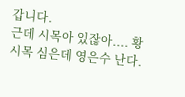갑니다.
근데 시목아 있잖아.... 황시목 심은데 영은수 난다.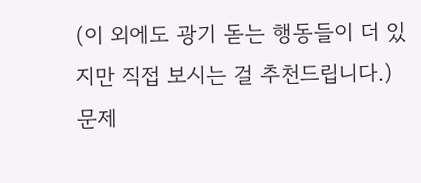(이 외에도 광기 돋는 행동들이 더 있지만 직접 보시는 걸 추천드립니다.)
문제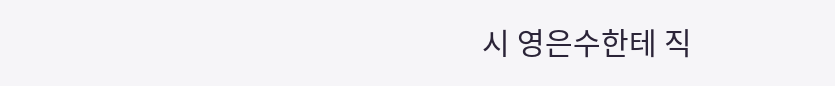시 영은수한테 직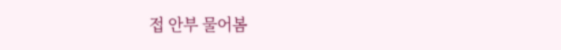접 안부 물어봄